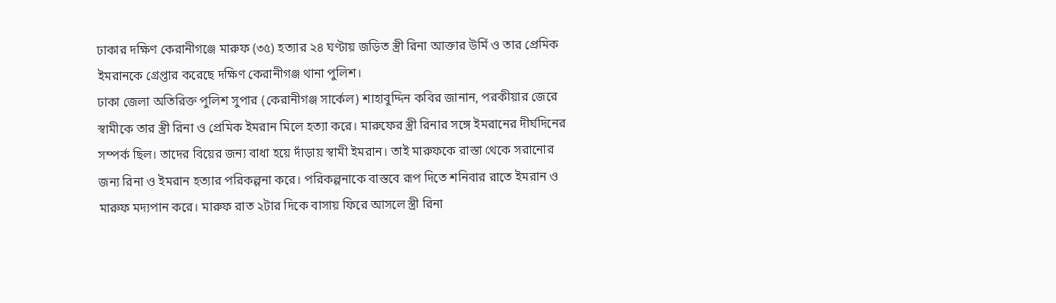ঢাকার দক্ষিণ কেরানীগঞ্জে মারুফ (৩৫) হত্যার ২৪ ঘণ্টায় জড়িত স্ত্রী রিনা আক্তার উর্মি ও তার প্রেমিক ইমরানকে গ্রেপ্তার করেছে দক্ষিণ কেরানীগঞ্জ থানা পুলিশ।
ঢাকা জেলা অতিরিক্ত পুলিশ সুপার (কেরানীগঞ্জ সার্কেল) শাহাবুদ্দিন কবির জানান, পরকীয়ার জেরে স্বামীকে তার স্ত্রী রিনা ও প্রেমিক ইমরান মিলে হত্যা করে। মারুফের স্ত্রী রিনার সঙ্গে ইমরানের দীর্ঘদিনের সম্পর্ক ছিল। তাদের বিয়ের জন্য বাধা হয়ে দাঁড়ায় স্বামী ইমরান। তাই মারুফকে রাস্তা থেকে সরানোর জন্য রিনা ও ইমরান হত্যার পরিকল্পনা করে। পরিকল্পনাকে বাস্তবে রূপ দিতে শনিবার রাতে ইমরান ও মারুফ মদ্যপান করে। মারুফ রাত ২টার দিকে বাসায় ফিরে আসলে স্ত্রী রিনা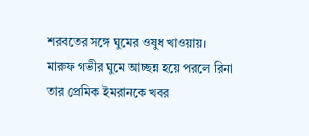শরবতের সঙ্গে ঘুমের ওষুধ খাওয়ায়।
মারুফ গভীর ঘুমে আচ্ছন্ন হয়ে পরলে রিনা তার প্রেমিক ইমরানকে খবর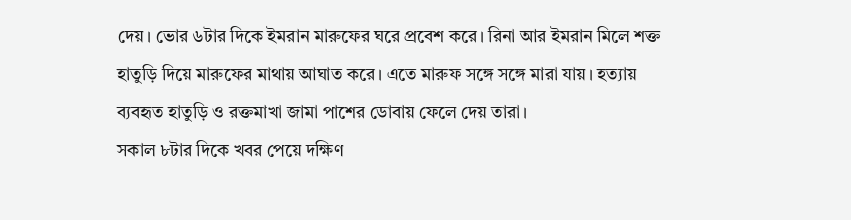দেয়। ভোর ৬টার দিকে ইমরান মারুফের ঘরে প্রবেশ করে। রিনা আর ইমরান মিলে শক্ত হাতুড়ি দিয়ে মারুফের মাথায় আঘাত করে। এতে মারুফ সঙ্গে সঙ্গে মারা যায়। হত্যায় ব্যবহৃত হাতুড়ি ও রক্তমাখা জামা পাশের ডোবায় ফেলে দেয় তারা।
সকাল ৮টার দিকে খবর পেয়ে দক্ষিণ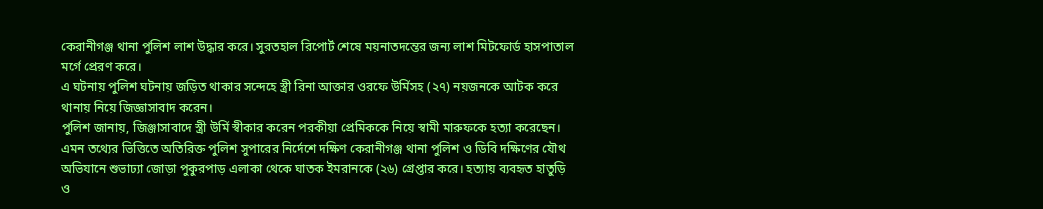কেরানীগঞ্জ থানা পুলিশ লাশ উদ্ধার করে। সুরতহাল রিপোর্ট শেষে ময়নাতদন্তের জন্য লাশ মিটফোর্ড হাসপাতাল মর্গে প্রেরণ করে।
এ ঘটনায় পুলিশ ঘটনায় জড়িত থাকার সন্দেহে স্ত্রী রিনা আক্তার ওরফে উর্মিসহ (২৭) নয়জনকে আটক করে থানায় নিয়ে জিজ্ঞাসাবাদ করেন।
পুলিশ জানায়, জিঞ্জাসাবাদে স্ত্রী উর্মি স্বীকার করেন পরকীয়া প্রেমিককে নিয়ে স্বামী মারুফকে হত্যা করেছেন। এমন তথ্যের ভিত্তিতে অতিরিক্ত পুলিশ সুপারের নির্দেশে দক্ষিণ কেরানীগঞ্জ থানা পুলিশ ও ডিবি দক্ষিণের যৌথ অভিযানে শুভাঢ্যা জোড়া পুকুরপাড় এলাকা থেকে ঘাতক ইমরানকে (২৬) গ্রেপ্তার করে। হত্যায় ব্যবহৃত হাতুড়ি ও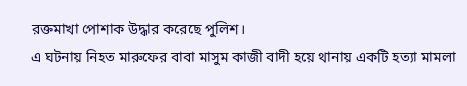রক্তমাখা পোশাক উদ্ধার করেছে পুলিশ।
এ ঘটনায় নিহত মারুফের বাবা মাসুম কাজী বাদী হয়ে থানায় একটি হত্যা মামলা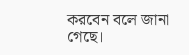করবেন বলে জানা গেছে।